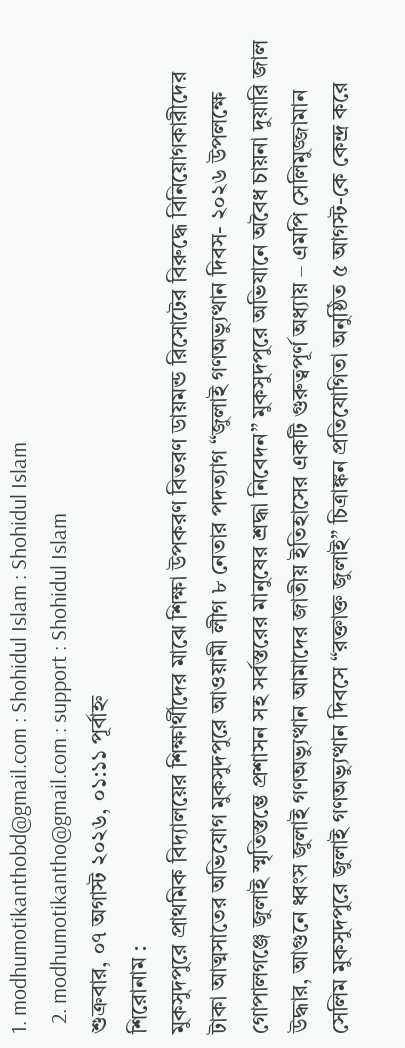1. modhumotikanthobd@gmail.com : Shohidul Islam : Shohidul Islam
  2. modhumotikantho@gmail.com : support : Shohidul Islam
শুক্রবার, ০৭ অগাস্ট ২০২৬, ০১:১১ পূর্বাহ্ন
শিরোনাম :
মুকসুদপুরে প্রাথমিক বিদ্যালয়ের শিক্ষার্থীদের মাঝে শিক্ষা উপকরণ বিতরণ ডায়মন্ড রিসোটের বিরুদ্ধে বিনিয়োগকারীদের  টাকা আত্মসাতের অভিযোগ মুকসুদপুরে আওয়ামী লীগ ৮ নেতার পদত্যাগ “জুলাই গণঅভ্যুত্থান দিবস- ২০২৬ উপলক্ষে গোপালগঞ্জে জুলাই স্মৃতিস্তম্ভে প্রশাসন সহ সর্বস্তরের মানুষের শ্রদ্ধা নিবেদন” মুকসুদপুরে অভিযানে অবৈধ চায়না দুয়ারি জাল উদ্ধার, আগুনে ধ্বংস জুলাই গণঅভ্যুত্থান আমাদের জাতীয় ইতিহাসের একটি গুরুত্বপূর্ণ অধ্যায় – এমপি সেলিমুজ্জামান সেলিম মুকসুদপুরে জুলাই গণঅভ্যুত্থান দিবসে “রক্তাক্ত জুলাই” চিত্রাঙ্কন প্রতিযোগিতা অনুষ্ঠিত ৫ আগস্ট-কে কেন্দ্র করে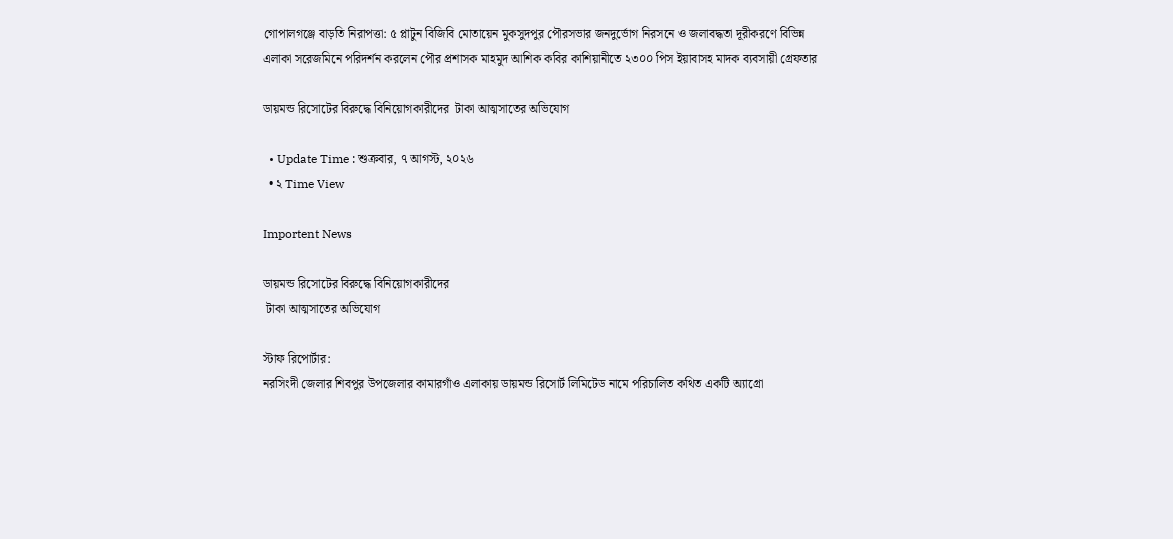গোপালগঞ্জে বাড়তি নিরাপত্তা: ৫ প্লাটুন বিজিবি মোতায়েন মুকসুদপুর পৌরসভার জনদুর্ভোগ নিরসনে ও জলাবদ্ধতা দূরীকরণে বিভিন্ন এলাকা সরেজমিনে পরিদর্শন করলেন পৌর প্রশাসক মাহমুদ আশিক কবির কাশিয়ানীতে ২৩০০ পিস ইয়াবাসহ মাদক ব্যবসায়ী গ্রেফতার

ডায়মন্ড রিসোটের বিরুদ্ধে বিনিয়োগকারীদের  টাকা আত্মসাতের অভিযোগ

  • Update Time : শুক্রবার, ৭ আগস্ট, ২০২৬
  • ২ Time View

Importent News

ডায়মন্ড রিসোটের বিরুদ্ধে বিনিয়োগকারীদের
 টাকা আত্মসাতের অভিযোগ

স্টাফ রিপোর্টার:
নরসিংদী জেলার শিবপুর উপজেলার কামারগাঁও এলাকায় ডায়মন্ড রিসোর্ট লিমিটেড নামে পরিচালিত কথিত একটি অ্যাগ্রো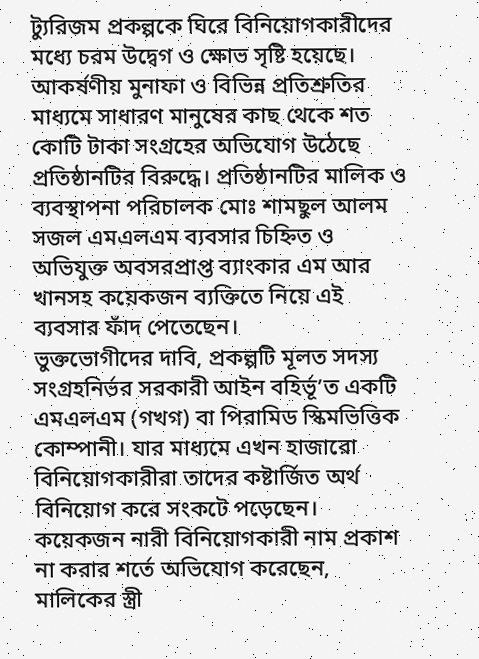ট্যুরিজম প্রকল্পকে ঘিরে বিনিয়োগকারীদের মধ্যে চরম উদ্বেগ ও ক্ষোভ সৃষ্টি হয়েছে। আকর্ষণীয় মুনাফা ও বিভিন্ন প্রতিশ্রুতির মাধ্যমে সাধারণ মানুষের কাছ থেকে শত কোটি টাকা সংগ্রহের অভিযোগ উঠেছে প্রতিষ্ঠানটির বিরুদ্ধে। প্রতিষ্ঠানটির মালিক ও ব্যবস্থাপনা পরিচালক মোঃ শামছুল আলম সজল এমএলএম ব্যবসার চিহ্নিত ও অভিযুক্ত অবসরপ্রাপ্ত ব্যাংকার এম আর খানসহ কয়েকজন ব্যক্তিতে নিয়ে এই ব্যবসার ফাঁদ পেতেছেন।
ভুক্তভোগীদের দাবি, প্রকল্পটি মূলত সদস্য সংগ্রহনির্ভর সরকারী আইন বহির্ভূ’ত একটি এমএলএম (গখগ) বা পিরামিড স্কিমভিত্তিক কোম্পানী। যার মাধ্যমে এখন হাজারো বিনিয়োগকারীরা তাদের কষ্টার্জিত অর্থ বিনিয়োগ করে সংকটে পড়েছেন।
কয়েকজন নারী বিনিয়োগকারী নাম প্রকাশ না করার শর্তে অভিযোগ করেছেন, মালিকের স্ত্রী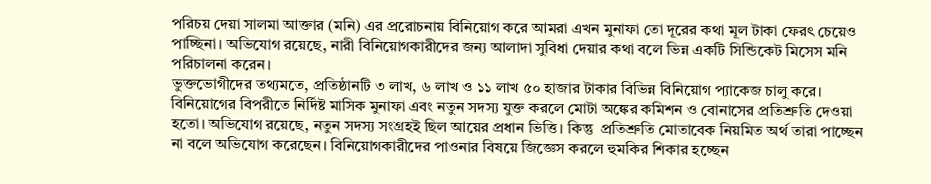পরিচয় দেয়া সালমা আক্তার (মনি) এর প্ররোচনায় বিনিয়োগ করে আমরা এখন মুনাফা তো দূরের কথা মূল টাকা ফেরৎ চেয়েও পাচ্ছিনা। অভিযোগ রয়েছে, নারী বিনিয়োগকারীদের জন্য আলাদা সুবিধা দেয়ার কথা বলে ভিন্ন একটি সিন্ডিকেট মিসেস মনি পরিচালনা করেন।
ভুক্তভোগীদের তথ্যমতে, প্রতিষ্ঠানটি ৩ লাখ, ৬ লাখ ও ১১ লাখ ৫০ হাজার টাকার বিভিন্ন বিনিয়োগ প্যাকেজ চালু করে। বিনিয়োগের বিপরীতে নির্দিষ্ট মাসিক মুনাফা এবং নতুন সদস্য যুক্ত করলে মোটা অঙ্কের কমিশন ও বোনাসের প্রতিশ্রুতি দেওয়া হতো। অভিযোগ রয়েছে, নতুন সদস্য সংগ্রহই ছিল আয়ের প্রধান ভিত্তি। কিন্তু  প্রতিশ্রুতি মোতাবেক নিয়মিত অর্থ তারা পাচ্ছেন না বলে অভিযোগ করেছেন। বিনিয়োগকারীদের পাওনার বিষয়ে জিজ্ঞেস করলে হুমকির শিকার হচ্ছেন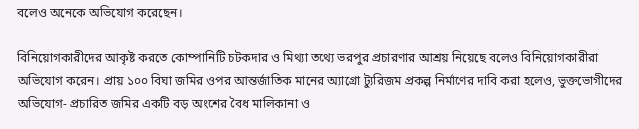বলেও অনেকে অভিযোগ করেছেন।

বিনিয়োগকারীদের আকৃষ্ট করতে কোম্পানিটি চটকদার ও মিথ্যা তথ্যে ভরপুর প্রচারণার আশ্রয় নিয়েছে বলেও বিনিয়োগকারীরা অভিযোগ করেন। প্রায় ১০০ বিঘা জমির ওপর আন্তর্জাতিক মানের অ্যাগ্রো ট্যুরিজম প্রকল্প নির্মাণের দাবি করা হলেও, ভুক্তভোগীদের অভিযোগ- প্রচারিত জমির একটি বড় অংশের বৈধ মালিকানা ও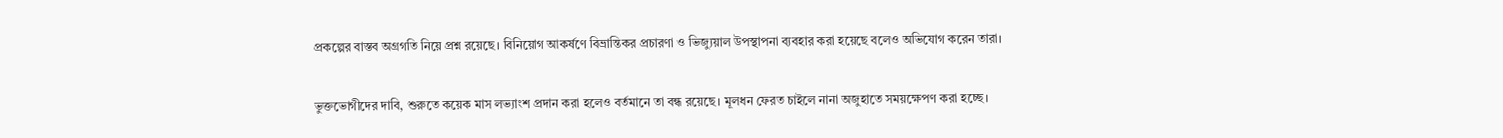প্রকল্পের বাস্তব অগ্রগতি নিয়ে প্রশ্ন রয়েছে। বিনিয়োগ আকর্ষণে বিভ্রান্তিকর প্রচারণা ও ভিজ্যুয়াল উপস্থাপনা ব্যবহার করা হয়েছে বলেও অভিযোগ করেন তারা।

ভুক্তভোগীদের দাবি, শুরুতে কয়েক মাস লভ্যাংশ প্রদান করা হলেও বর্তমানে তা বন্ধ রয়েছে। মূলধন ফেরত চাইলে নানা অজুহাতে সময়ক্ষেপণ করা হচ্ছে।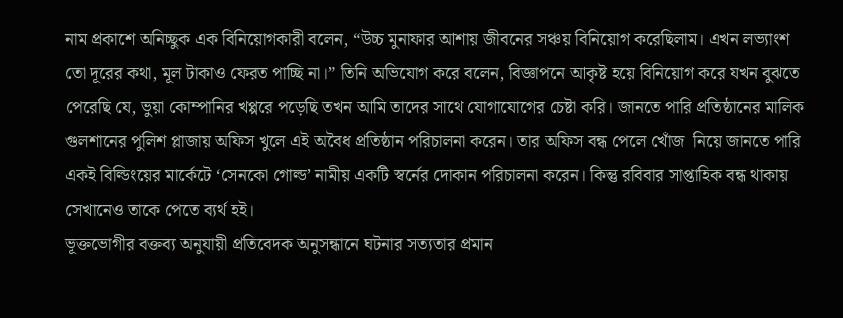নাম প্রকাশে অনিচ্ছুক এক বিনিয়োগকারী বলেন, “উচ্চ মুনাফার আশায় জীবনের সঞ্চয় বিনিয়োগ করেছিলাম। এখন লভ্যাংশ তো দূরের কথা, মূল টাকাও ফেরত পাচ্ছি না।” তিনি অভিযোগ করে বলেন, বিজ্ঞাপনে আকৃষ্ট হয়ে বিনিয়োগ করে যখন বুঝতে পেরেছি যে, ভুয়া কোম্পানির খপ্পরে পড়েছি তখন আমি তাদের সাথে যোগাযোগের চেষ্টা করি। জানতে পারি প্রতিষ্ঠানের মালিক গুলশানের পুলিশ প্লাজায় অফিস খুলে এই অবৈধ প্রতিষ্ঠান পরিচালনা করেন। তার অফিস বন্ধ পেলে খোঁজ  নিয়ে জানতে পারি একই বিল্ডিংয়ের মার্কেটে ‘সেনকো গোল্ড’ নামীয় একটি স্বর্নের দোকান পরিচালনা করেন। কিন্তু রবিবার সাপ্তাহিক বন্ধ থাকায় সেখানেও তাকে পেতে ব্যর্থ হই।
ভূক্তভোগীর বক্তব্য অনুযায়ী প্রতিবেদক অনুসন্ধানে ঘটনার সত্যতার প্রমান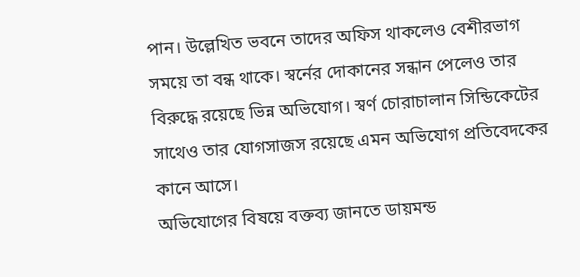পান। উল্লেখিত ভবনে তাদের অফিস থাকলেও বেশীরভাগ সময়ে তা বন্ধ থাকে। স্বর্নের দোকানের সন্ধান পেলেও তার বিরুদ্ধে রয়েছে ভিন্ন অভিযোগ। স্বর্ণ চোরাচালান সিন্ডিকেটের সাথেও তার যোগসাজস রয়েছে এমন অভিযোগ প্রতিবেদকের কানে আসে।
অভিযোগের বিষয়ে বক্তব্য জানতে ডায়মন্ড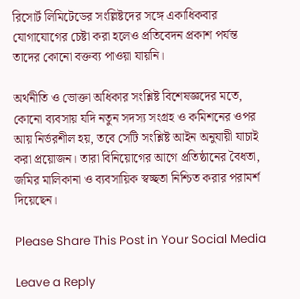রিসোর্ট লিমিটেডের সংল্লিষ্টদের সঙ্গে একাধিকবার যোগাযোগের চেষ্টা করা হলেও প্রতিবেদন প্রকাশ পর্যন্ত তাদের কোনো বক্তব্য পাওয়া যায়নি।

অর্থনীতি ও ভোক্তা অধিকার সংশ্লিষ্ট বিশেষজ্ঞদের মতে, কোনো ব্যবসায় যদি নতুন সদস্য সংগ্রহ ও কমিশনের ওপর আয় নির্ভরশীল হয়, তবে সেটি সংশ্লিষ্ট আইন অনুযায়ী যাচাই করা প্রয়োজন। তারা বিনিয়োগের আগে প্রতিষ্ঠানের বৈধতা, জমির মালিকানা ও ব্যবসায়িক স্বচ্ছতা নিশ্চিত করার পরামর্শ দিয়েছেন।

Please Share This Post in Your Social Media

Leave a Reply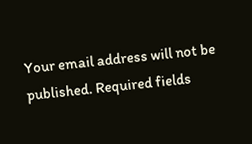Your email address will not be published. Required fields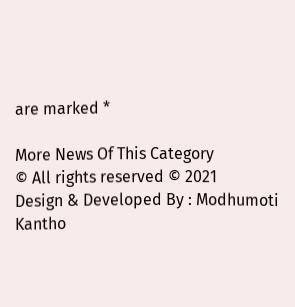are marked *

More News Of This Category
© All rights reserved © 2021
Design & Developed By : Modhumoti Kantho